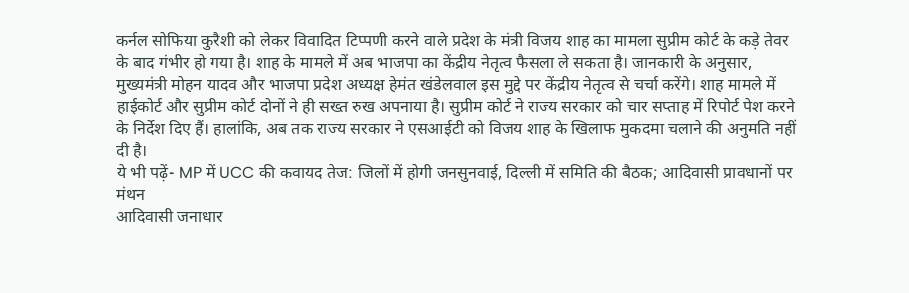कर्नल सोफिया कुरैशी को लेकर विवादित टिप्पणी करने वाले प्रदेश के मंत्री विजय शाह का मामला सुप्रीम कोर्ट के कड़े तेवर के बाद गंभीर हो गया है। शाह के मामले में अब भाजपा का केंद्रीय नेतृत्व फैसला ले सकता है। जानकारी के अनुसार, मुख्यमंत्री मोहन यादव और भाजपा प्रदेश अध्यक्ष हेमंत खंडेलवाल इस मुद्दे पर केंद्रीय नेतृत्व से चर्चा करेंगे। शाह मामले में हाईकोर्ट और सुप्रीम कोर्ट दोनों ने ही सख्त रुख अपनाया है। सुप्रीम कोर्ट ने राज्य सरकार को चार सप्ताह में रिपोर्ट पेश करने के निर्देश दिए हैं। हालांकि, अब तक राज्य सरकार ने एसआईटी को विजय शाह के खिलाफ मुकदमा चलाने की अनुमति नहीं दी है।
ये भी पढ़ें- MP में UCC की कवायद तेज: जिलों में होगी जनसुनवाई, दिल्ली में समिति की बैठक; आदिवासी प्रावधानों पर मंथन
आदिवासी जनाधार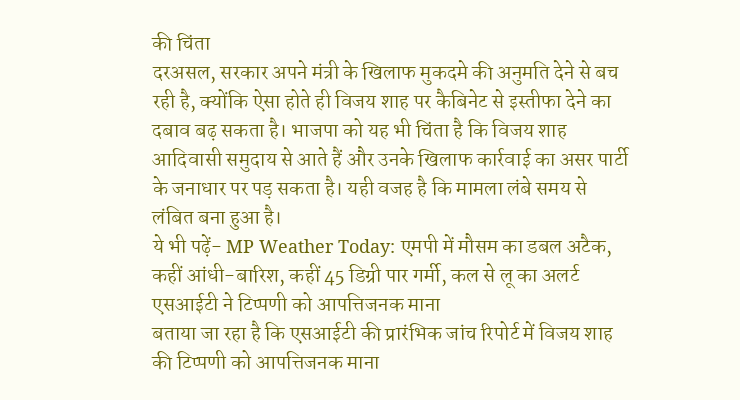की चिंता
दरअसल, सरकार अपने मंत्री के खिलाफ मुकदमे की अनुमति देने से बच रही है, क्योंकि ऐसा होते ही विजय शाह पर कैबिनेट से इस्तीफा देने का दबाव बढ़ सकता है। भाजपा को यह भी चिंता है कि विजय शाह आदिवासी समुदाय से आते हैं और उनके खिलाफ कार्रवाई का असर पार्टी के जनाधार पर पड़ सकता है। यही वजह है कि मामला लंबे समय से लंबित बना हुआ है।
ये भी पढ़ें- MP Weather Today: एमपी में मौसम का डबल अटैक, कहीं आंधी-बारिश, कहीं 45 डिग्री पार गर्मी, कल से लू का अलर्ट
एसआईटी ने टिप्पणी को आपत्तिजनक माना
बताया जा रहा है कि एसआईटी की प्रारंभिक जांच रिपोर्ट में विजय शाह की टिप्पणी को आपत्तिजनक माना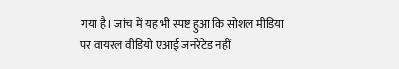गया है। जांच में यह भी स्पष्ट हुआ कि सोशल मीडिया पर वायरल वीडियो एआई जनरेटेड नहीं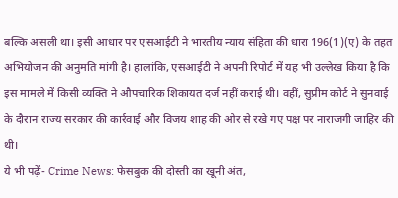बल्कि असली था। इसी आधार पर एसआईटी ने भारतीय न्याय संहिता की धारा 196(1)(ए) के तहत अभियोजन की अनुमति मांगी है। हालांकि, एसआईटी ने अपनी रिपोर्ट में यह भी उल्लेख किया है कि इस मामले में किसी व्यक्ति ने औपचारिक शिकायत दर्ज नहीं कराई थी। वहीं, सुप्रीम कोर्ट ने सुनवाई के दौरान राज्य सरकार की कार्रवाई और विजय शाह की ओर से रखे गए पक्ष पर नाराजगी जाहिर की थी।
ये भी पढ़ें- Crime News: फेसबुक की दोस्ती का खूनी अंत,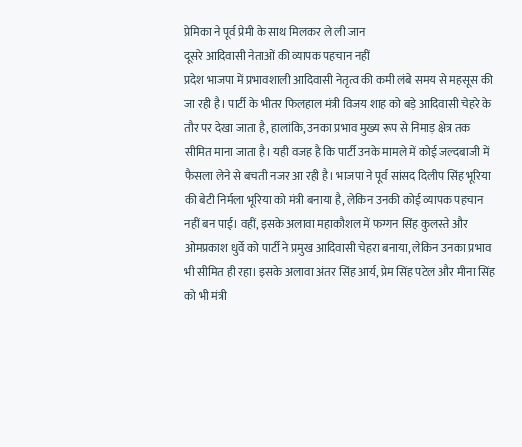प्रेमिका ने पूर्व प्रेमी के साथ मिलकर ले ली जान
दूसरे आदिवासी नेताओं की व्यापक पहचान नहीं
प्रदेश भाजपा में प्रभावशाली आदिवासी नेतृत्व की कमी लंबे समय से महसूस की जा रही है। पार्टी के भीतर फिलहाल मंत्री विजय शाह को बड़े आदिवासी चेहरे के तौर पर देखा जाता है, हालांकि, उनका प्रभाव मुख्य रूप से निमाड़ क्षेत्र तक सीमित माना जाता है। यही वजह है कि पार्टी उनके मामले में कोई जल्दबाजी में फैसला लेने से बचती नजर आ रही है। भाजपा ने पूर्व सांसद दिलीप सिंह भूरिया की बेटी निर्मला भूरिया को मंत्री बनाया है, लेकिन उनकी कोई व्यापक पहचान नहीं बन पाई। वहीं, इसके अलावा महाकौशल में फग्गन सिंह कुलस्ते और ओमप्रकाश धुर्वे को पार्टी ने प्रमुख आदिवासी चेहरा बनाया, लेकिन उनका प्रभाव भी सीमित ही रहा। इसके अलावा अंतर सिंह आर्य, प्रेम सिंह पटेल और मीना सिंह को भी मंत्री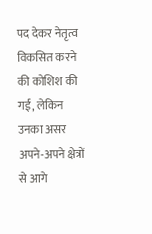पद देकर नेतृत्व विकसित करने की कोशिश की गई, लेकिन उनका असर अपने-अपने क्षेत्रों से आगे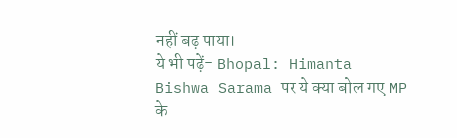नहीं बढ़ पाया।
ये भी पढ़ें- Bhopal: Himanta Bishwa Sarama पर ये क्या बोल गए MP के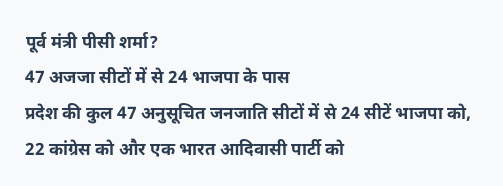पूर्व मंत्री पीसी शर्मा?
47 अजजा सीटों में से 24 भाजपा के पास
प्रदेश की कुल 47 अनुसूचित जनजाति सीटों में से 24 सीटें भाजपा को, 22 कांग्रेस को और एक भारत आदिवासी पार्टी को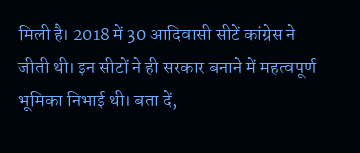मिली है। 2018 में 30 आदिवासी सीटें कांग्रेस ने जीती थी। इन सीटों ने ही सरकार बनाने में महत्वपूर्ण भूमिका निभाई थी। बता दें,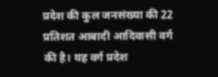प्रदेश की कुल जनसंख्या की 22 प्रतिशत आबादी आदिवासी वर्ग की है। यह वर्ग प्रदेश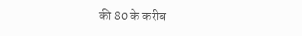की 80 के करीब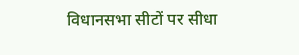विधानसभा सीटों पर सीधा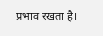प्रभाव रखता है।